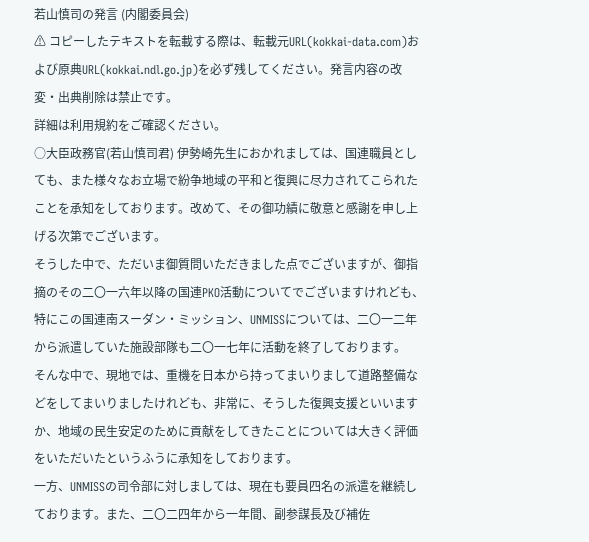若山慎司の発言 (内閣委員会)
⚠ コピーしたテキストを転載する際は、転載元URL(kokkai-data.com)および原典URL(kokkai.ndl.go.jp)を必ず残してください。発言内容の改変・出典削除は禁止です。
詳細は利用規約をご確認ください。
○大臣政務官(若山慎司君) 伊勢崎先生におかれましては、国連職員としても、また様々なお立場で紛争地域の平和と復興に尽力されてこられたことを承知をしております。改めて、その御功績に敬意と感謝を申し上げる次第でございます。
そうした中で、ただいま御質問いただきました点でございますが、御指摘のその二〇一六年以降の国連PKO活動についてでございますけれども、特にこの国連南スーダン・ミッション、UNMISSについては、二〇一二年から派遣していた施設部隊も二〇一七年に活動を終了しております。
そんな中で、現地では、重機を日本から持ってまいりまして道路整備などをしてまいりましたけれども、非常に、そうした復興支援といいますか、地域の民生安定のために貢献をしてきたことについては大きく評価をいただいたというふうに承知をしております。
一方、UNMISSの司令部に対しましては、現在も要員四名の派遣を継続しております。また、二〇二四年から一年間、副参謀長及び補佐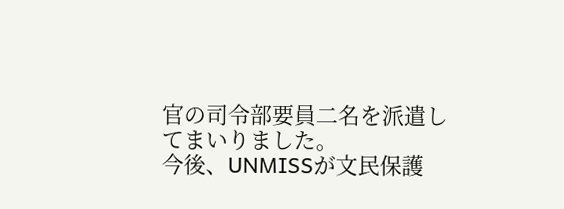官の司令部要員二名を派遣してまいりました。
今後、UNMISSが文民保護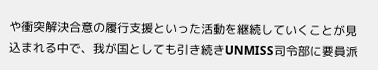や衝突解決合意の履行支援といった活動を継続していくことが見込まれる中で、我が国としても引き続きUNMISS司令部に要員派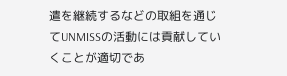遣を継続するなどの取組を通じてUNMISSの活動には貢献していくことが適切であ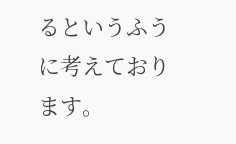るというふうに考えております。